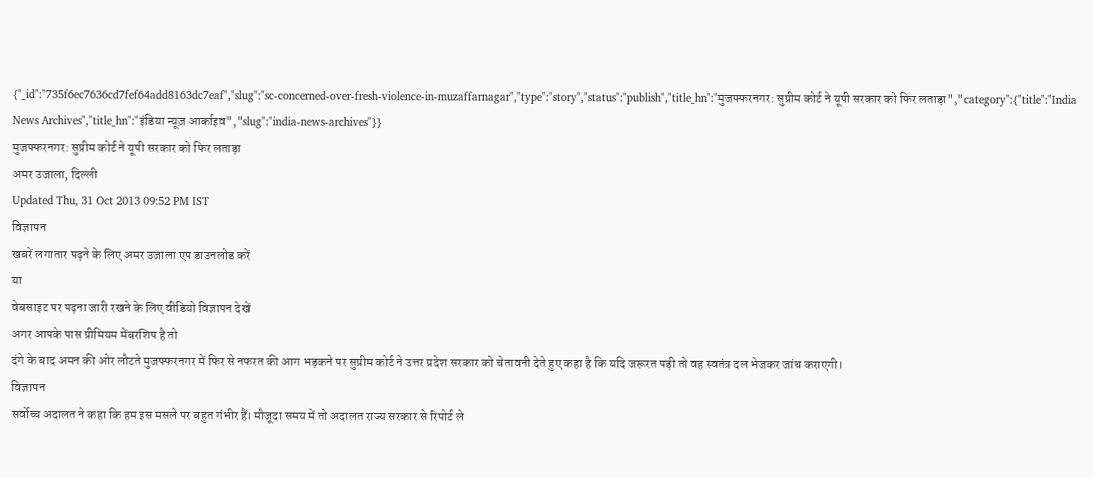{"_id":"735f6ec7636cd7fef64add8163dc7eaf","slug":"sc-concerned-over-fresh-violence-in-muzaffarnagar","type":"story","status":"publish","title_hn":"मुजफ्फरनगर: सुप्रीम कोर्ट ने यूपी सरकार को फिर लताड़ा","category":{"title":"India News Archives","title_hn":"इंडिया न्यूज़ आर्काइव","slug":"india-news-archives"}}
मुजफ्फरनगर: सुप्रीम कोर्ट ने यूपी सरकार को फिर लताड़ा
अमर उजाला, दिल्ली
Updated Thu, 31 Oct 2013 09:52 PM IST
विज्ञापन
खबरें लगातार पढ़ने के लिए अमर उजाला एप डाउनलोड करें
या
वेबसाइट पर पढ़ना जारी रखने के लिए वीडियो विज्ञापन देखें
अगर आपके पास प्रीमियम मेंबरशिप है तो
दंगे के बाद अमन की ओर लौटते मुजफ्फरनगर में फिर से नफरत की आग भड़कने पर सुप्रीम कोर्ट ने उत्तर प्रदेश सरकार को चेतावनी देते हुए कहा है कि यदि जरूरत पड़ी तो वह स्वतंत्र दल भेजकर जांच कराएगी।
विज्ञापन
सर्वोच्च अदालत ने कहा कि हम इस मसले पर बहुत गंभीर हैं। मौजूदा समय में तो अदालत राज्य सरकार से रिपोर्ट ले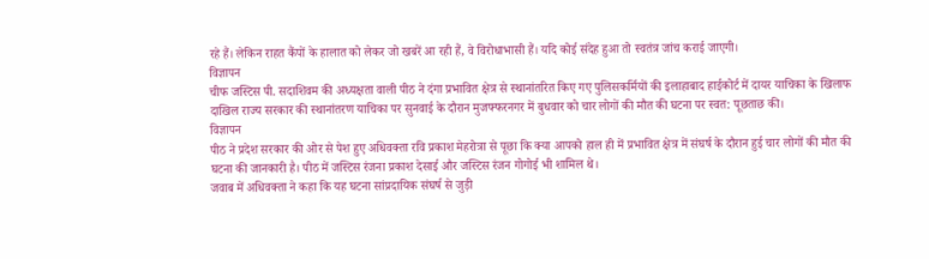रहे हैं। लेकिन राहत कैंपों के हालात को लेकर जो खबरें आ रही हैं, वे विरोधाभासी हैं। यदि कोई संदेह हुआ तो स्वतंत्र जांच कराई जाएगी।
विज्ञापन
चीफ जस्टिस पी. सदाशिवम की अध्यक्षता वाली पीठ ने दंगा प्रभावित क्षेत्र से स्थानांतरित किए गए पुलिसकर्मियों की इलाहाबाद हाईकोर्ट में दायर याचिका के खिलाफ दाखिल राज्य सरकार की स्थानांतरण याचिका पर सुनवाई के दौरान मुजफ्फरनगर में बुधवार को चार लोगों की मौत की घटना पर स्वत: पूछताछ की।
विज्ञापन
पीठ ने प्रदेश सरकार की ओर से पेश हुए अधिवक्ता रवि प्रकाश मेहरोत्रा से पूछा कि क्या आपको हाल ही में प्रभावित क्षेत्र में संघर्ष के दौरान हुई चार लोगों की मौत की घटना की जानकारी है। पीठ में जस्टिस रंजना प्रकाश देसाई और जस्टिस रंजन गोगोई भी शामिल थे।
जवाब में अधिवक्ता ने कहा कि यह घटना सांप्रदायिक संघर्ष से जुड़ी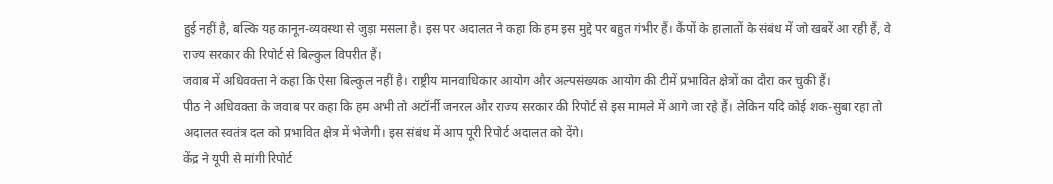हुई नहीं है, बल्कि यह कानून-व्यवस्था से जुड़ा मसला है। इस पर अदालत ने कहा कि हम इस मुद्दे पर बहुत गंभीर हैं। कैंपों के हालातों के संबंध में जो खबरें आ रही हैं, वे राज्य सरकार की रिपोर्ट से बिल्कुल विपरीत हैं।
जवाब में अधिवक्ता ने कहा कि ऐसा बिल्कुल नहीं है। राष्ट्रीय मानवाधिकार आयोग और अल्पसंख्यक आयोग की टीमें प्रभावित क्षेत्रों का दौरा कर चुकी हैं।
पीठ ने अधिवक्ता के जवाब पर कहा कि हम अभी तो अटॉर्नी जनरल और राज्य सरकार की रिपोर्ट से इस मामले में आगे जा रहे हैं। लेकिन यदि कोई शक-सुबा रहा तो अदालत स्वतंत्र दल को प्रभावित क्षेत्र में भेजेगी। इस संबंध में आप पूरी रिपोर्ट अदालत को देंगे।
केंद्र ने यूपी से मांगी रिपोर्ट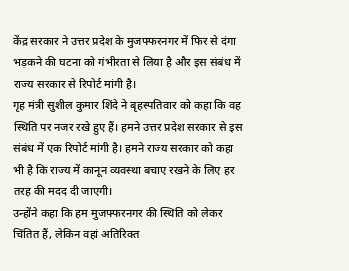केंद्र सरकार ने उत्तर प्रदेश के मुजफ्फरनगर में फिर से दंगा भड़कने की घटना को गंभीरता से लिया है और इस संबंध में राज्य सरकार से रिपोर्ट मांगी है।
गृह मंत्री सुशील कुमार शिंदे ने बृहस्पतिवार को कहा कि वह स्थिति पर नजर रखे हुए हैं। हमने उत्तर प्रदेश सरकार से इस संबंध में एक रिपोर्ट मांगी है। हमने राज्य सरकार को कहा भी है कि राज्य में कानून व्यवस्था बचाए रखने के लिए हर तरह की मदद दी जाएगी।
उन्होंने कहा कि हम मुजफ्फरनगर की स्थिति को लेकर चिंतित हैं, लेकिन वहां अतिरिक्त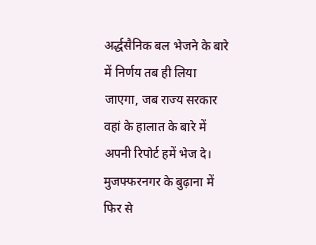अर्द्धसैनिक बल भेजने के बारे में निर्णय तब ही लिया जाएगा, जब राज्य सरकार वहां के हालात के बारे में अपनी रिपोर्ट हमें भेज दे।
मुजफ्फरनगर के बुढ़ाना में फिर से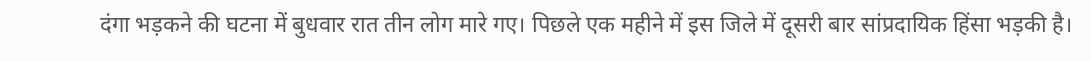दंगा भड़कने की घटना में बुधवार रात तीन लोग मारे गए। पिछले एक महीने में इस जिले में दूसरी बार सांप्रदायिक हिंसा भड़की है।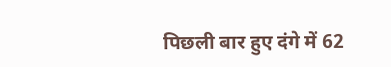पिछली बार हुए दंगे में 62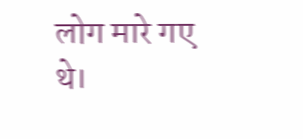लोग मारे गए थे।